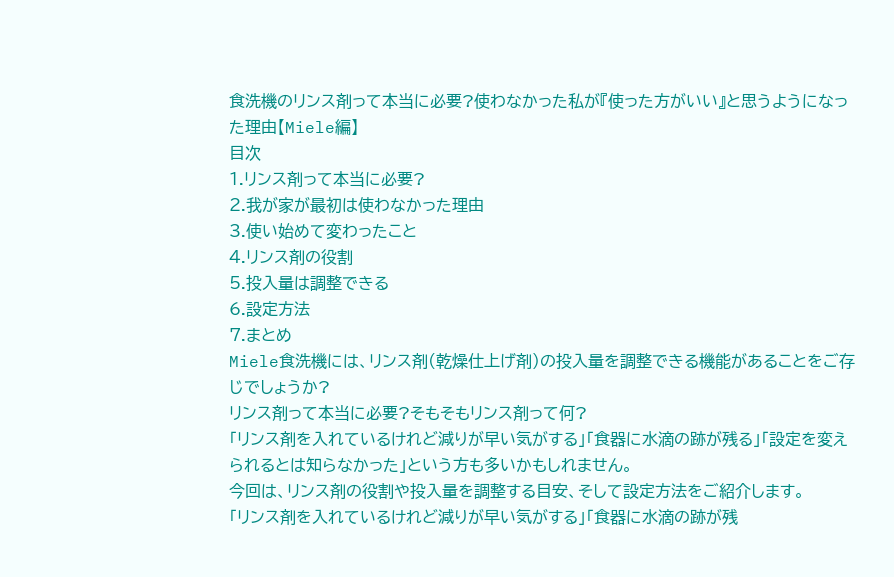食洗機のリンス剤って本当に必要?使わなかった私が『使った方がいい』と思うようになった理由【Miele編】
目次
1.リンス剤って本当に必要?
2.我が家が最初は使わなかった理由
3.使い始めて変わったこと
4.リンス剤の役割
5.投入量は調整できる
6.設定方法
7.まとめ
Miele食洗機には、リンス剤(乾燥仕上げ剤)の投入量を調整できる機能があることをご存じでしょうか?
リンス剤って本当に必要?そもそもリンス剤って何?
「リンス剤を入れているけれど減りが早い気がする」「食器に水滴の跡が残る」「設定を変えられるとは知らなかった」という方も多いかもしれません。
今回は、リンス剤の役割や投入量を調整する目安、そして設定方法をご紹介します。
「リンス剤を入れているけれど減りが早い気がする」「食器に水滴の跡が残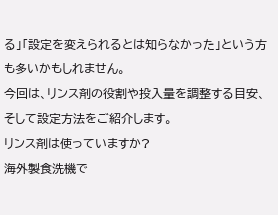る」「設定を変えられるとは知らなかった」という方も多いかもしれません。
今回は、リンス剤の役割や投入量を調整する目安、そして設定方法をご紹介します。
リンス剤は使っていますか?
海外製食洗機で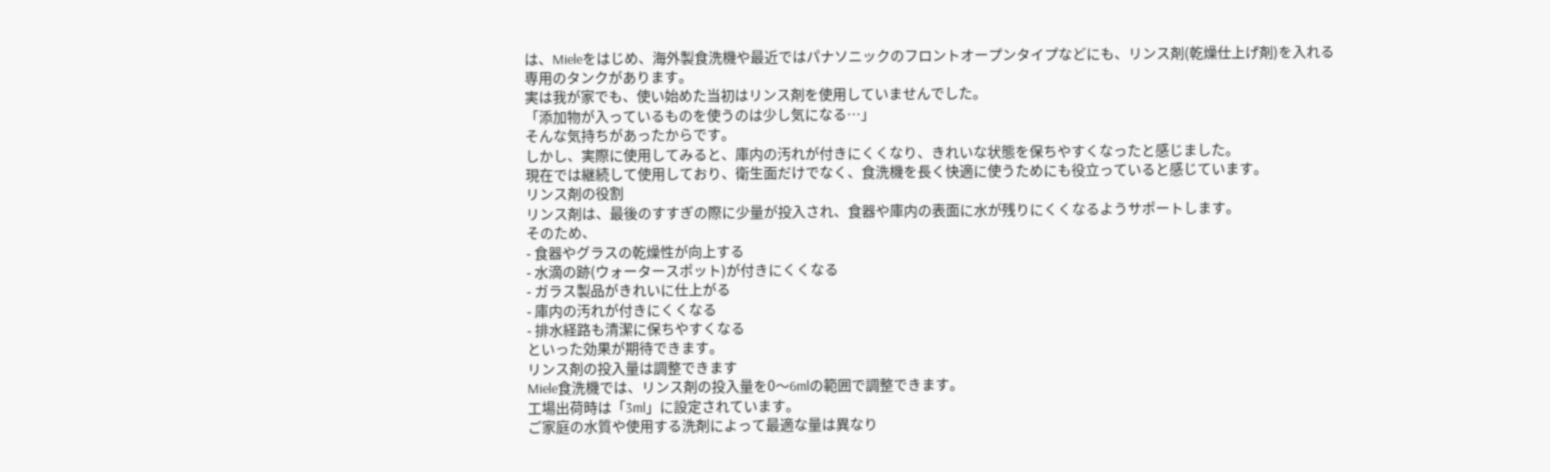は、Mieleをはじめ、海外製食洗機や最近ではパナソニックのフロントオープンタイプなどにも、リンス剤(乾燥仕上げ剤)を入れる専用のタンクがあります。
実は我が家でも、使い始めた当初はリンス剤を使用していませんでした。
「添加物が入っているものを使うのは少し気になる…」
そんな気持ちがあったからです。
しかし、実際に使用してみると、庫内の汚れが付きにくくなり、きれいな状態を保ちやすくなったと感じました。
現在では継続して使用しており、衛生面だけでなく、食洗機を長く快適に使うためにも役立っていると感じています。
リンス剤の役割
リンス剤は、最後のすすぎの際に少量が投入され、食器や庫内の表面に水が残りにくくなるようサポートします。
そのため、
- 食器やグラスの乾燥性が向上する
- 水滴の跡(ウォータースポット)が付きにくくなる
- ガラス製品がきれいに仕上がる
- 庫内の汚れが付きにくくなる
- 排水経路も清潔に保ちやすくなる
といった効果が期待できます。
リンス剤の投入量は調整できます
Miele食洗機では、リンス剤の投入量を0〜6mlの範囲で調整できます。
工場出荷時は「3ml」に設定されています。
ご家庭の水質や使用する洗剤によって最適な量は異なり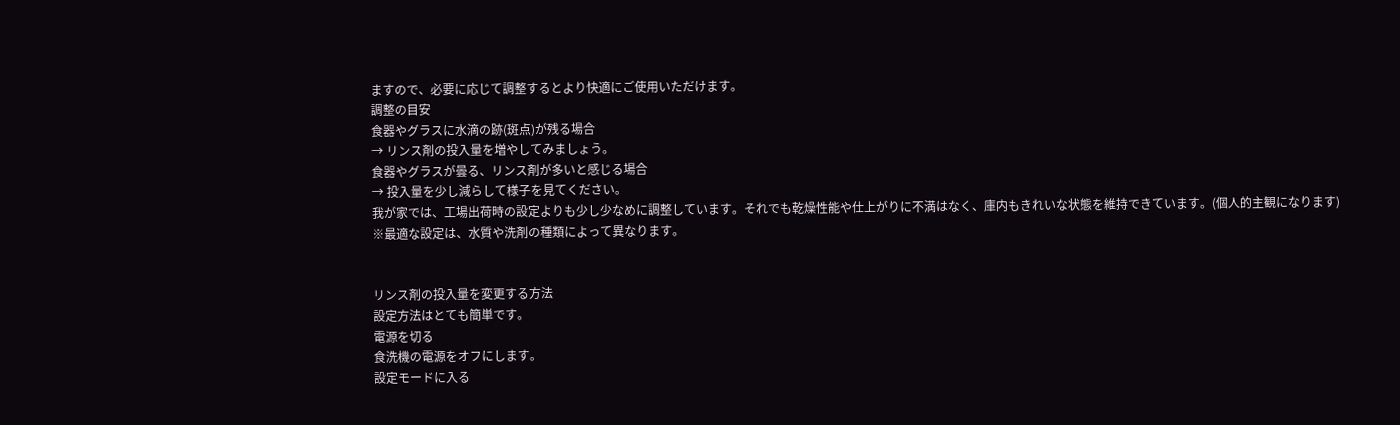ますので、必要に応じて調整するとより快適にご使用いただけます。
調整の目安
食器やグラスに水滴の跡(斑点)が残る場合
→ リンス剤の投入量を増やしてみましょう。
食器やグラスが曇る、リンス剤が多いと感じる場合
→ 投入量を少し減らして様子を見てください。
我が家では、工場出荷時の設定よりも少し少なめに調整しています。それでも乾燥性能や仕上がりに不満はなく、庫内もきれいな状態を維持できています。(個人的主観になります)
※最適な設定は、水質や洗剤の種類によって異なります。


リンス剤の投入量を変更する方法
設定方法はとても簡単です。
電源を切る
食洗機の電源をオフにします。
設定モードに入る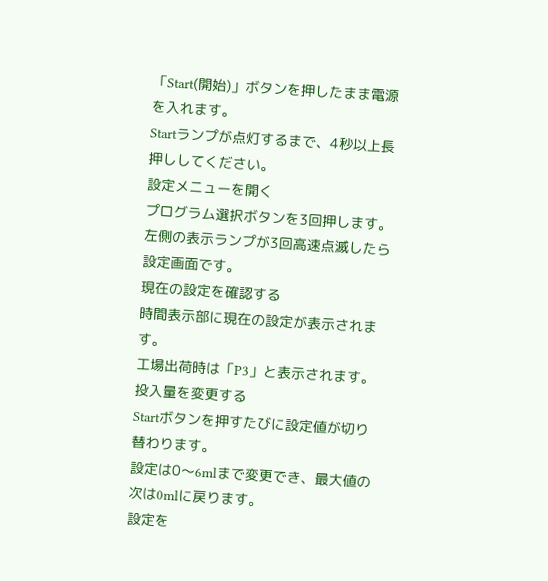「Start(開始)」ボタンを押したまま電源を入れます。
Startランプが点灯するまで、4秒以上長押ししてください。
設定メニューを開く
プログラム選択ボタンを3回押します。
左側の表示ランプが3回高速点滅したら設定画面です。
現在の設定を確認する
時間表示部に現在の設定が表示されます。
工場出荷時は「P3」と表示されます。
投入量を変更する
Startボタンを押すたびに設定値が切り替わります。
設定は0〜6mlまで変更でき、最大値の次は0mlに戻ります。
設定を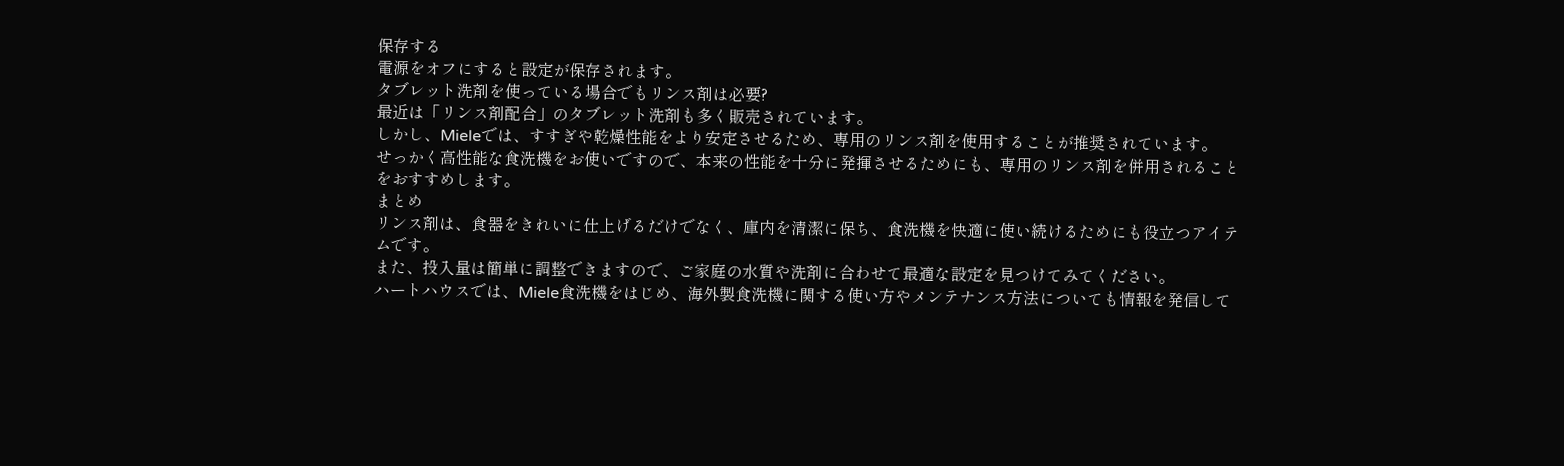保存する
電源をオフにすると設定が保存されます。
タブレット洗剤を使っている場合でもリンス剤は必要?
最近は「リンス剤配合」のタブレット洗剤も多く販売されています。
しかし、Mieleでは、すすぎや乾燥性能をより安定させるため、専用のリンス剤を使用することが推奨されています。
せっかく高性能な食洗機をお使いですので、本来の性能を十分に発揮させるためにも、専用のリンス剤を併用されることをおすすめします。
まとめ
リンス剤は、食器をきれいに仕上げるだけでなく、庫内を清潔に保ち、食洗機を快適に使い続けるためにも役立つアイテムです。
また、投入量は簡単に調整できますので、ご家庭の水質や洗剤に合わせて最適な設定を見つけてみてください。
ハートハウスでは、Miele食洗機をはじめ、海外製食洗機に関する使い方やメンテナンス方法についても情報を発信して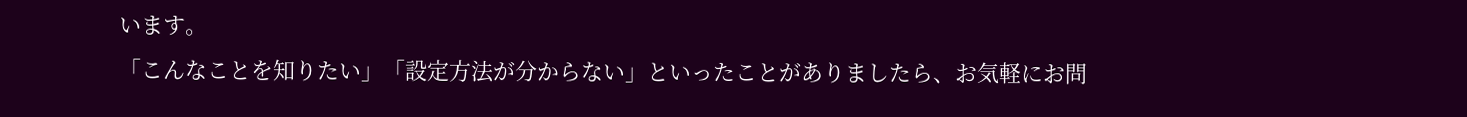います。
「こんなことを知りたい」「設定方法が分からない」といったことがありましたら、お気軽にお問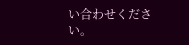い合わせください。